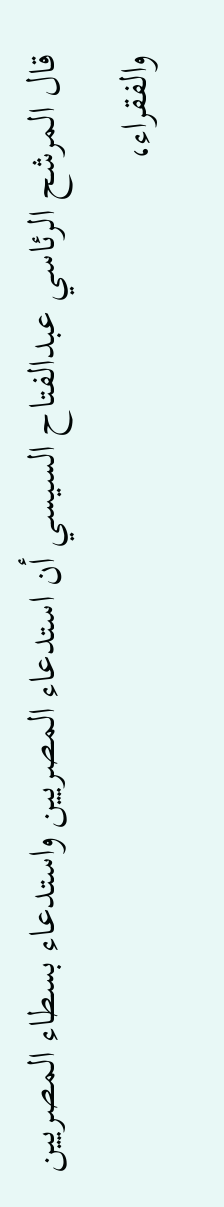قال المرشح الرئاسي عبدالفتاح السيسي أن استدعاء المصريين واستدعاء بسطاء المصريين والفقراء،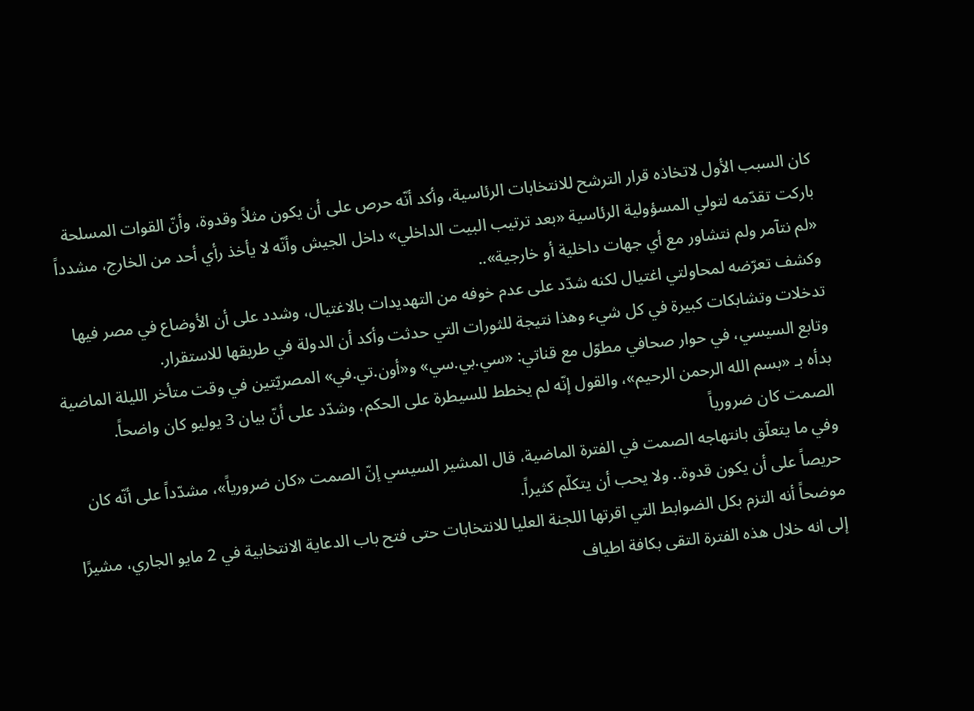كان السبب الأول لاتخاذه قرار الترشح للانتخابات الرئاسية، وأكد أنّه حرص على أن يكون مثلاً وقدوة، وأنّ القوات المسلحة باركت تقدّمه لتولي المسؤولية الرئاسية «بعد ترتيب البيت الداخلي» داخل الجيش وأنّه لا يأخذ رأي أحد من الخارج، مشدداً «لم نتآمر ولم نتشاور مع أي جهات داخلية أو خارجية»..
وكشف تعرّضه لمحاولتي اغتيال لكنه شدّد على عدم خوفه من التهديدات بالاغتيال، وشدد على أن الأوضاع في مصر فيها تدخلات وتشابكات كبيرة في كل شيء وهذا نتيجة للثورات التي حدثت وأكد أن الدولة في طريقها للاستقرار.
وتابع السيسي، في حوار صحافي مطوّل مع قناتي: «سي.بي.سي» و«أون.تي.في» المصريّتين في وقت متأخر الليلة الماضية بدأه بـ «بسم الله الرحمن الرحيم»، والقول إنّه لم يخطط للسيطرة على الحكم، وشدّد على أنّ بيان 3 يوليو كان واضحاً.
الصمت كان ضرورياً
وفي ما يتعلّق بانتهاجه الصمت في الفترة الماضية، قال المشير السيسي إنّ الصمت «كان ضرورياً»، مشدّداً على أنّه كان حريصاً على أن يكون قدوة.. ولا يحب أن يتكلّم كثيراً.
موضحاً أنه التزم بكل الضوابط التي اقرتها اللجنة العليا للانتخابات حتى فتح باب الدعاية الانتخابية في 2 مايو الجاري، مشيرًا إلى انه خلال هذه الفترة التقى بكافة اطياف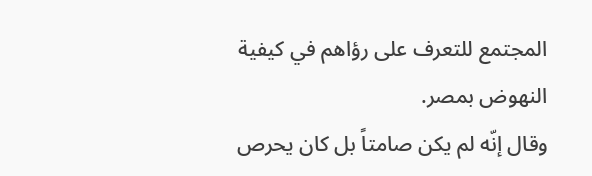المجتمع للتعرف على رؤاهم في كيفية النهوض بمصر.
وقال إنّه لم يكن صامتاً بل كان يحرص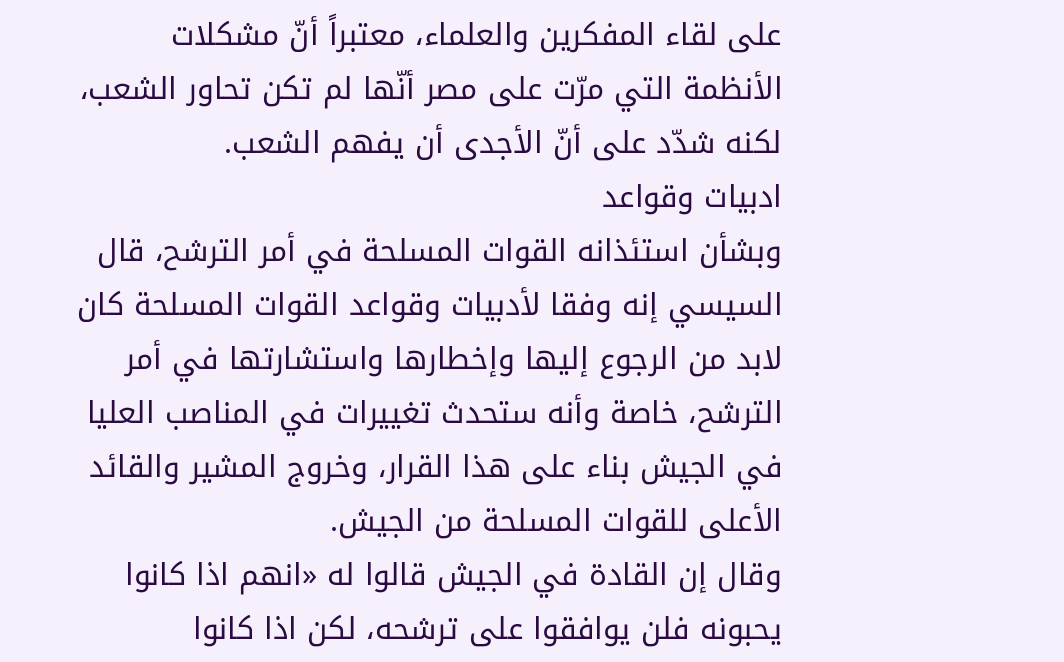على لقاء المفكرين والعلماء، معتبراً أنّ مشكلات الأنظمة التي مرّت على مصر أنّها لم تكن تحاور الشعب، لكنه شدّد على أنّ الأجدى أن يفهم الشعب.
ادبيات وقواعد
وبشأن استئذانه القوات المسلحة في أمر الترشح، قال السيسي إنه وفقا لأدبيات وقواعد القوات المسلحة كان لابد من الرجوع إليها وإخطارها واستشارتها في أمر الترشح، خاصة وأنه ستحدث تغييرات في المناصب العليا في الجيش بناء على هذا القرار، وخروج المشير والقائد الأعلى للقوات المسلحة من الجيش.
وقال إن القادة في الجيش قالوا له «انهم اذا كانوا يحبونه فلن يوافقوا على ترشحه، لكن اذا كانوا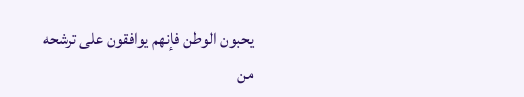يحبون الوطن فإنهم يوافقون على ترشحه من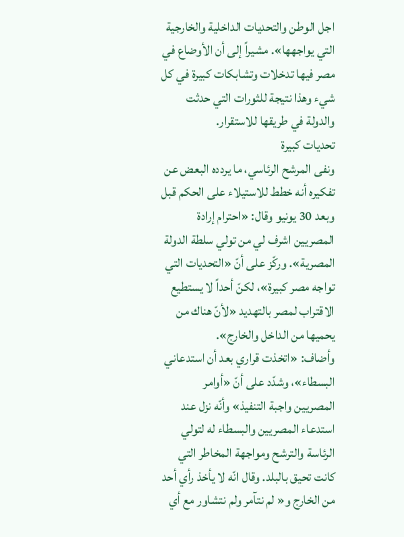اجل الوطن والتحديات الداخلية والخارجية التي يواجهها». مشيراً إلى أن الأوضاع في مصر فيها تدخلات وتشابكات كبيرة في كل شيء وهذا نتيجة للثورات التي حدثت والدولة في طريقها للاستقرار.
تحديات كبيرة
ونفى المرشح الرئاسي، ما يردده البعض عن تفكيره أنه خطط للاستيلاء على الحكم قبل وبعد 30 يونيو وقال: «احترام إرادة المصريين اشرف لي من تولي سلطة الدولة المصرية». وركّز على أنّ «التحديات التي تواجه مصر كبيرة»، لكنّ أحداً لا يستطيع الاقتراب لمصر بالتهديد «لأنّ هناك من يحميها من الداخل والخارج».
وأضاف: «اتخذت قراري بعد أن استدعاني البسطاء»، وشدّد على أنّ «أوامر المصريين واجبة التنفيذ» وأنّه نزل عند استدعاء المصريين والبسطاء له لتولي الرئاسة والترشح ومواجهة المخاطر التي كانت تحيق بالبلد. وقال انّه لا يأخذ رأي أحد من الخارج و« لم نتآمر ولم نتشاور مع أي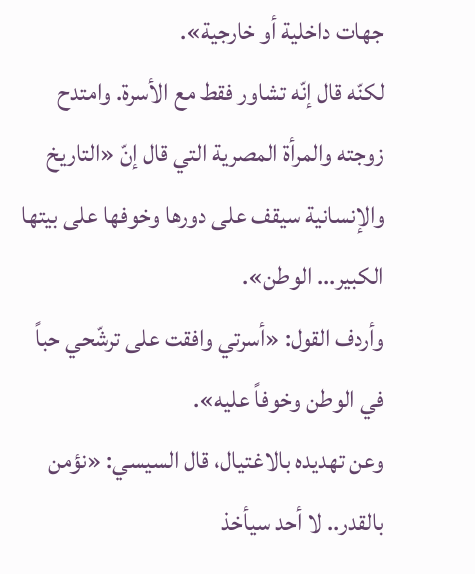جهات داخلية أو خارجية».
لكنّه قال إنّه تشاور فقط مع الأسرة. وامتدح زوجته والمرأة المصرية التي قال إنّ «التاريخ والإنسانية سيقف على دورها وخوفها على بيتها الكبير... الوطن».
وأردف القول: «أسرتي وافقت على ترشّحي حباً في الوطن وخوفاً عليه».
وعن تهديده بالاغتيال، قال السيسي: «نؤمن بالقدر.. لا أحد سيأخذ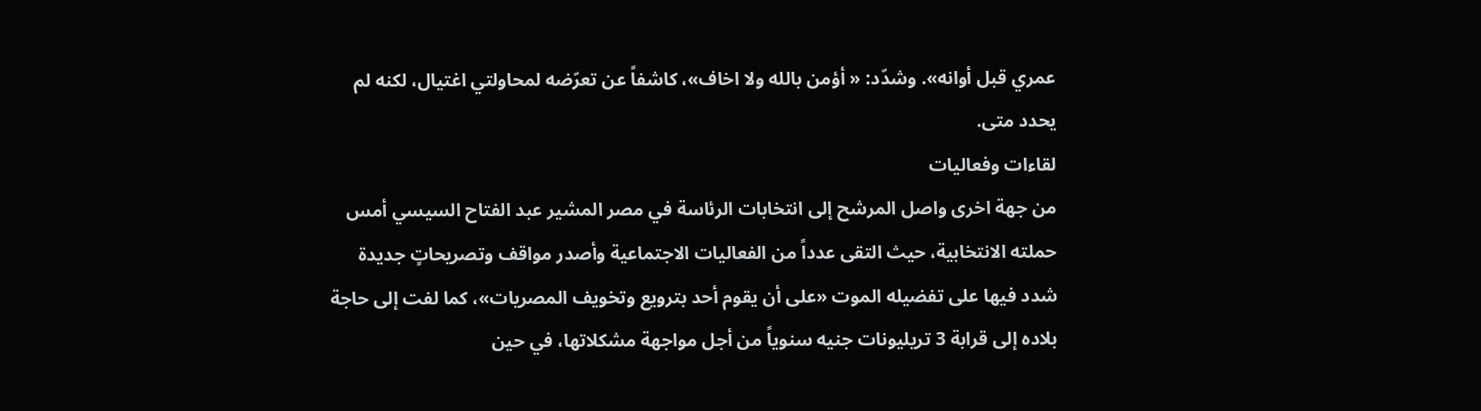عمري قبل أوانه». وشدّد: « أؤمن بالله ولا اخاف»، كاشفاً عن تعرّضه لمحاولتي اغتيال، لكنه لم يحدد متى.
لقاءات وفعاليات
من جهة اخرى واصل المرشح إلى انتخابات الرئاسة في مصر المشير عبد الفتاح السيسي أمس حملته الانتخابية، حيث التقى عدداً من الفعاليات الاجتماعية وأصدر مواقف وتصريحاتٍ جديدة شدد فيها على تفضيله الموت «على أن يقوم أحد بترويع وتخويف المصريات»، كما لفت إلى حاجة بلاده إلى قرابة 3 تريليونات جنيه سنوياً من أجل مواجهة مشكلاتها، في حين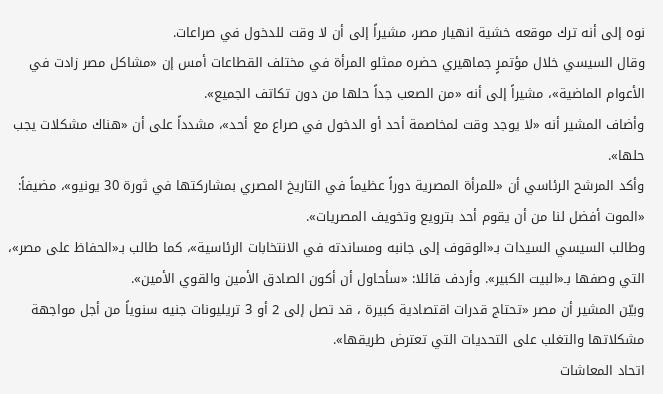نوه إلى أنه ترك موقعه خشية انهيار مصر، مشيراً إلى أن لا وقت للدخول في صراعات.
وقال السيسي خلال مؤتمرٍ جماهيري حضره ممثلو المرأة في مختلف القطاعات أمس إن «مشاكل مصر زادت في الأعوام الماضية»، مشيراً إلى أنه «من الصعب جداً حلها من دون تكاتف الجميع».
وأضاف المشير أنه «لا يوجد وقت لمخاصمة أحد أو الدخول في صراع مع أحد»، مشدداً على أن «هناك مشكلات يجب حلها».
وأكد المرشح الرئاسي أن «للمرأة المصرية دوراً عظيماً في التاريخ المصري بمشاركتها في ثورة 30 يونيو»، مضيفاً: «الموت أفضل لنا من أن يقوم أحد بترويع وتخويف المصريات».
وطالب السيسي السيدات بـ«الوقوف إلى جانبه ومساندته في الانتخابات الرئاسية»، كما طالب بـ«الحفاظ على مصر»، التي وصفها بـ«البيت الكبير». وأردف قائلا: «سأحاول أن أكون الصادق الأمين والقوي الأمين».
وبيّن المشير أن مصر «تحتاج قدرات اقتصادية كبيرة ، قد تصل إلى 2 أو 3 تريليونات جنيه سنوياً من أجل مواجهة مشكلاتها والتغلب على التحديات التي تعترض طريقها».
اتحاد المعاشات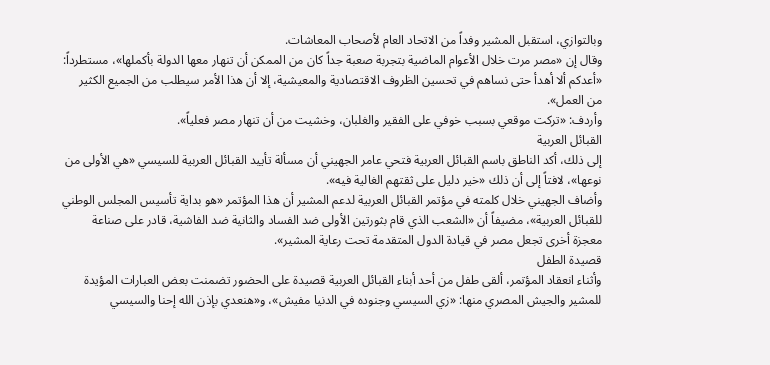وبالتوازي، استقبل المشير وفداً من الاتحاد العام لأصحاب المعاشات.
وقال إن «مصر مرت خلال الأعوام الماضية بتجربة صعبة جداً كان من الممكن أن تنهار معها الدولة بأكملها»، مستطرداً: «أعدكم ألا أهدأ حتى نساهم في تحسين الظروف الاقتصادية والمعيشية، إلا أن هذا الأمر سيطلب من الجميع الكثير من العمل».
وأردف: «تركت موقعي بسبب خوفي على الفقير والغلبان، وخشيت من أن تنهار مصر فعلياً».
القبائل العربية
إلى ذلك، أكد الناطق باسم القبائل العربية فتحي عامر الجهيني أن مسألة تأييد القبائل العربية للسيسي «هي الأولى من نوعها»، لافتاً إلى أن ذلك «خير دليل على ثقتهم الغالية فيه».
وأضاف الجهيني خلال كلمته في مؤتمر القبائل العربية لدعم المشير أن هذا المؤتمر «هو بداية تأسيس المجلس الوطني للقبائل العربية»، مضيفاً أن «الشعب الذي قام بثورتين الأولى ضد الفساد والثانية ضد الفاشية، قادر على صناعة معجزة أخرى تجعل مصر في قيادة الدول المتقدمة تحت رعاية المشير».
قصيدة الطفل
وأثناء انعقاد المؤتمر، ألقى طفل من أحد أبناء القبائل العربية قصيدة على الحضور تضمنت بعض العبارات المؤيدة للمشير والجيش المصري منها: «زي السيسي وجنوده في الدنيا مفيش»، و«هنعدي بإذن الله إحنا والسيسي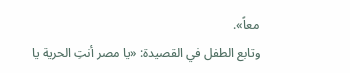معاً».
وتابع الطفل في القصيدة: «يا مصر أنتِ الحرية يا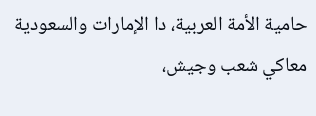حامية الأمة العربية، دا الإمارات والسعودية معاكي شعب وجيش،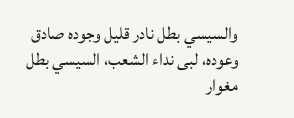والسيسي بطل نادر قليل وجوده صادق وعوده، لبى نداء الشعب، السيسي بطل مغوار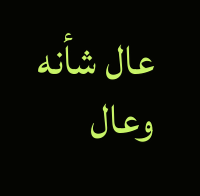عال شأنه وعال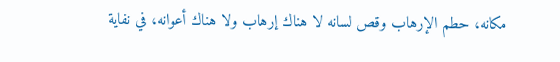مكانه، حطم الإرهاب وقص لسانه لا هناك إرهاب ولا هناك أعوانه، في نفاية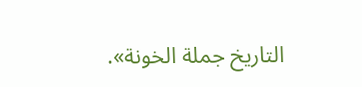التاريخ جملة الخونة».